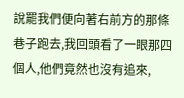說罷我們便向著右前方的那條巷子跑去,我回頭看了一眼那四個人,他們竟然也沒有追來,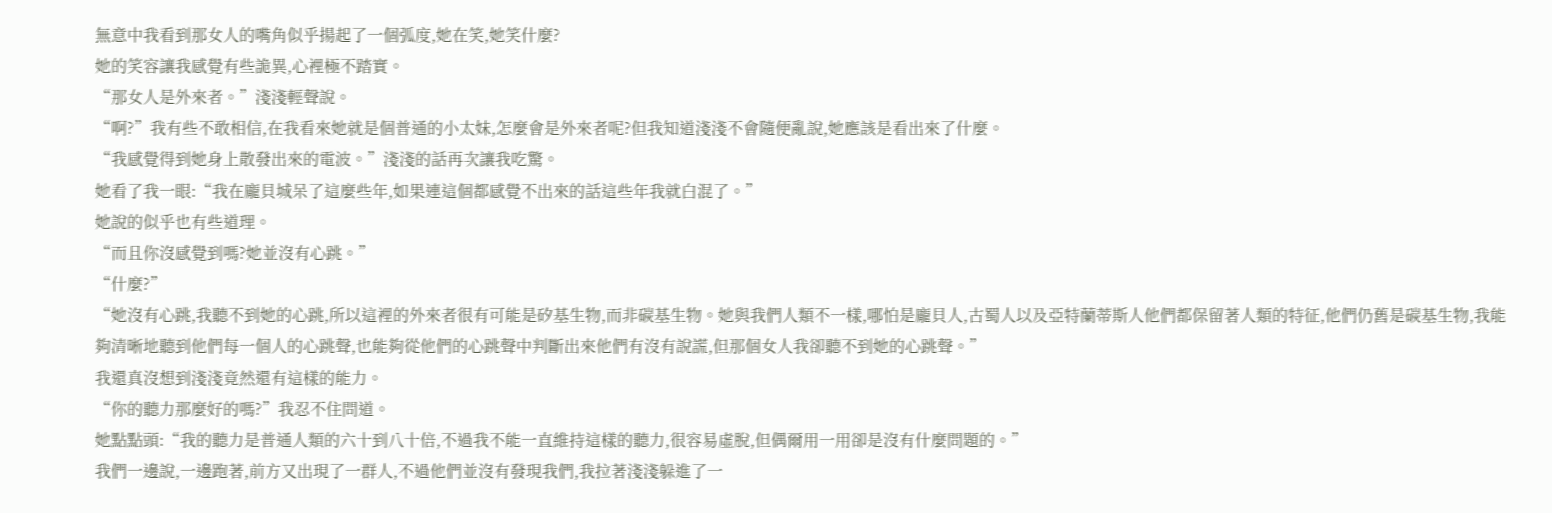無意中我看到那女人的嘴角似乎揚起了一個弧度,她在笑,她笑什麼?
她的笑容讓我感覺有些詭異,心裡極不踏實。
“那女人是外來者。”淺淺輕聲說。
“啊?”我有些不敢相信,在我看來她就是個普通的小太妹,怎麼會是外來者呢?但我知道淺淺不會隨便亂說,她應該是看出來了什麼。
“我感覺得到她身上散發出來的電波。”淺淺的話再次讓我吃驚。
她看了我一眼:“我在龐貝城呆了這麼些年,如果連這個都感覺不出來的話這些年我就白混了。”
她說的似乎也有些道理。
“而且你沒感覺到嗎?她並沒有心跳。”
“什麼?”
“她沒有心跳,我聽不到她的心跳,所以這裡的外來者很有可能是矽基生物,而非碳基生物。她與我們人類不一樣,哪怕是龐貝人,古蜀人以及亞特蘭蒂斯人他們都保留著人類的特征,他們仍舊是碳基生物,我能夠清晰地聽到他們每一個人的心跳聲,也能夠從他們的心跳聲中判斷出來他們有沒有說謊,但那個女人我卻聽不到她的心跳聲。”
我還真沒想到淺淺竟然還有這樣的能力。
“你的聽力那麼好的嗎?”我忍不住問道。
她點點頭:“我的聽力是普通人類的六十到八十倍,不過我不能一直維持這樣的聽力,很容易虛脫,但偶爾用一用卻是沒有什麼問題的。”
我們一邊說,一邊跑著,前方又出現了一群人,不過他們並沒有發現我們,我拉著淺淺躲進了一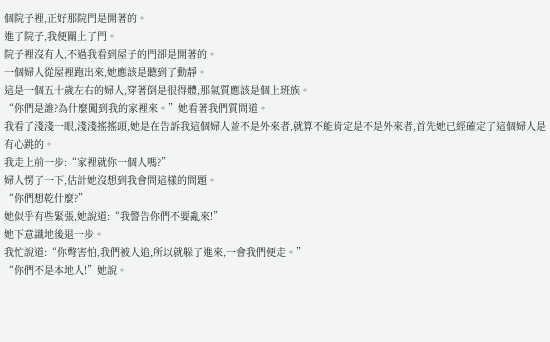個院子裡,正好那院門是開著的。
進了院子,我便關上了門。
院子裡沒有人,不過我看到屋子的門卻是開著的。
一個婦人從屋裡跑出來,她應該是聽到了動靜。
這是一個五十歲左右的婦人,穿著倒是很得體,那氣質應該是個上班族。
“你們是誰?為什麼闖到我的家裡來。”她看著我們質問道。
我看了淺淺一眼,淺淺搖搖頭,她是在告訴我這個婦人並不是外來者,就算不能肯定是不是外來者,首先她已經確定了這個婦人是有心跳的。
我走上前一步:“家裡就你一個人嗎?”
婦人愣了一下,估計她沒想到我會問這樣的問題。
“你們想乾什麼?”
她似乎有些緊張,她說道:“我警告你們不要亂來!”
她下意識地後退一步。
我忙說道:“你彆害怕,我們被人追,所以就躲了進來,一會我們便走。”
“你們不是本地人!”她說。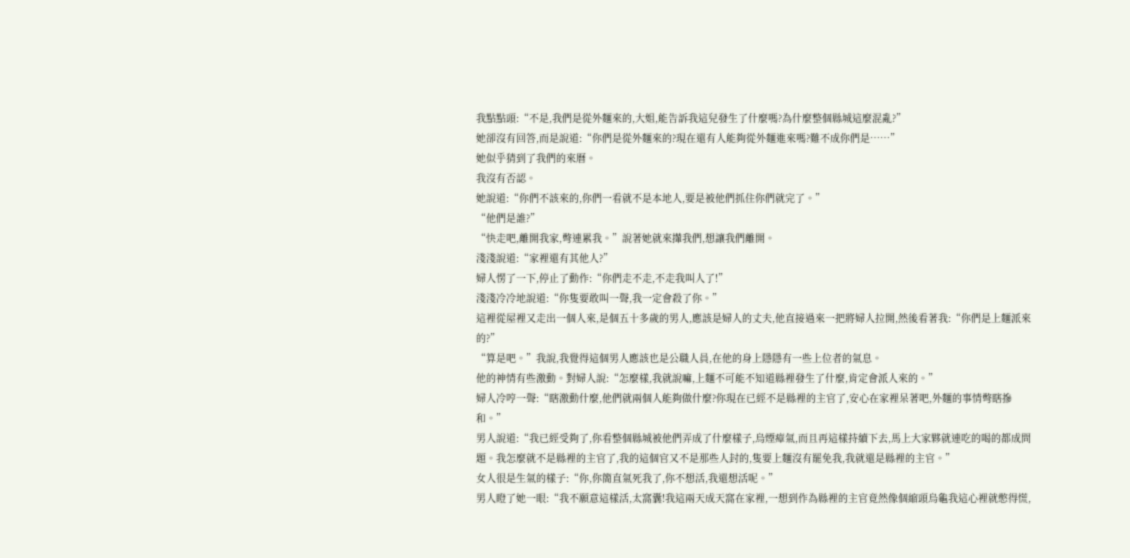我點點頭:“不是,我們是從外麵來的,大姐,能告訴我這兒發生了什麼嗎?為什麼整個縣城這麼混亂?”
她卻沒有回答,而是說道:“你們是從外麵來的?現在還有人能夠從外麵進來嗎?難不成你們是……”
她似乎猜到了我們的來曆。
我沒有否認。
她說道:“你們不該來的,你們一看就不是本地人,要是被他們抓住你們就完了。”
“他們是誰?”
“快走吧,離開我家,彆連累我。”說著她就來攆我們,想讓我們離開。
淺淺說道:“家裡還有其他人?”
婦人愣了一下,停止了動作:“你們走不走,不走我叫人了!”
淺淺冷冷地說道:“你隻要敢叫一聲,我一定會殺了你。”
這裡從屋裡又走出一個人來,是個五十多歲的男人,應該是婦人的丈夫,他直接過來一把將婦人拉開,然後看著我:“你們是上麵派來的?”
“算是吧。”我說,我覺得這個男人應該也是公職人員,在他的身上隱隱有一些上位者的氣息。
他的神情有些激動。對婦人說:“怎麼樣,我就說嘛,上麵不可能不知道縣裡發生了什麼,肯定會派人來的。”
婦人冷哼一聲:“瞎激動什麼,他們就兩個人能夠做什麼?你現在已經不是縣裡的主官了,安心在家裡呆著吧,外麵的事情彆瞎摻和。”
男人說道:“我已經受夠了,你看整個縣城被他們弄成了什麼樣子,烏煙瘴氣,而且再這樣持續下去,馬上大家夥就連吃的喝的都成問題。我怎麼就不是縣裡的主官了,我的這個官又不是那些人封的,隻要上麵沒有罷免我,我就還是縣裡的主官。”
女人很是生氣的樣子:“你,你簡直氣死我了,你不想活,我還想活呢。”
男人瞪了她一眼:“我不願意這樣活,太窩囊!我這兩天成天窩在家裡,一想到作為縣裡的主官竟然像個縮頭烏龜我這心裡就憋得慌,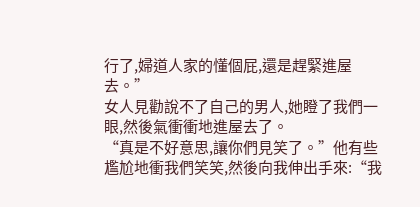行了,婦道人家的懂個屁,還是趕緊進屋去。”
女人見勸說不了自己的男人,她瞪了我們一眼,然後氣衝衝地進屋去了。
“真是不好意思,讓你們見笑了。”他有些尷尬地衝我們笑笑,然後向我伸出手來:“我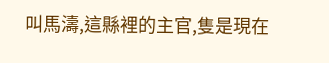叫馬濤,這縣裡的主官,隻是現在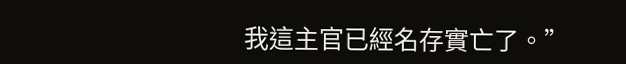我這主官已經名存實亡了。”